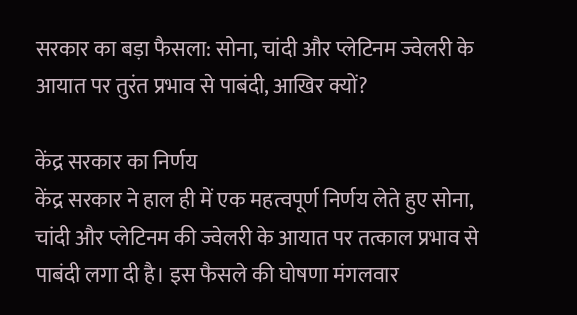सरकार का बड़ा फैसला: सोना, चांदी और प्लेटिनम ज्वेलरी के आयात पर तुरंत प्रभाव से पाबंदी, आखिर क्यों?

केंद्र सरकार का निर्णय
केंद्र सरकार ने हाल ही में एक महत्वपूर्ण निर्णय लेते हुए सोना, चांदी और प्लेटिनम की ज्वेलरी के आयात पर तत्काल प्रभाव से पाबंदी लगा दी है। इस फैसले की घोषणा मंगलवार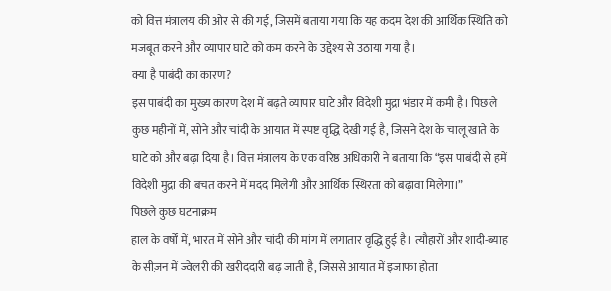को वित्त मंत्रालय की ओर से की गई, जिसमें बताया गया कि यह कदम देश की आर्थिक स्थिति को मजबूत करने और व्यापार घाटे को कम करने के उद्देश्य से उठाया गया है।
क्या है पाबंदी का कारण?
इस पाबंदी का मुख्य कारण देश में बढ़ते व्यापार घाटे और विदेशी मुद्रा भंडार में कमी है। पिछले कुछ महीनों में, सोने और चांदी के आयात में स्पष्ट वृद्धि देखी गई है, जिसने देश के चालू खाते के घाटे को और बढ़ा दिया है। वित्त मंत्रालय के एक वरिष्ठ अधिकारी ने बताया कि “इस पाबंदी से हमें विदेशी मुद्रा की बचत करने में मदद मिलेगी और आर्थिक स्थिरता को बढ़ावा मिलेगा।”
पिछले कुछ घटनाक्रम
हाल के वर्षों में, भारत में सोने और चांदी की मांग में लगातार वृद्धि हुई है। त्यौहारों और शादी-ब्याह के सीज़न में ज्वेलरी की खरीददारी बढ़ जाती है, जिससे आयात में इजाफा होता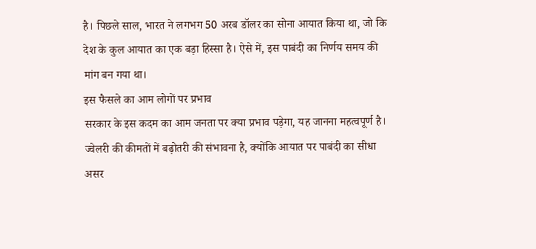है। पिछले साल, भारत ने लगभग 50 अरब डॉलर का सोना आयात किया था, जो कि देश के कुल आयात का एक बड़ा हिस्सा है। ऐसे में, इस पाबंदी का निर्णय समय की मांग बन गया था।
इस फैसले का आम लोगों पर प्रभाव
सरकार के इस कदम का आम जनता पर क्या प्रभाव पड़ेगा, यह जानना महत्वपूर्ण है। ज्वेलरी की कीमतों में बढ़ोतरी की संभावना है, क्योंकि आयात पर पाबंदी का सीधा असर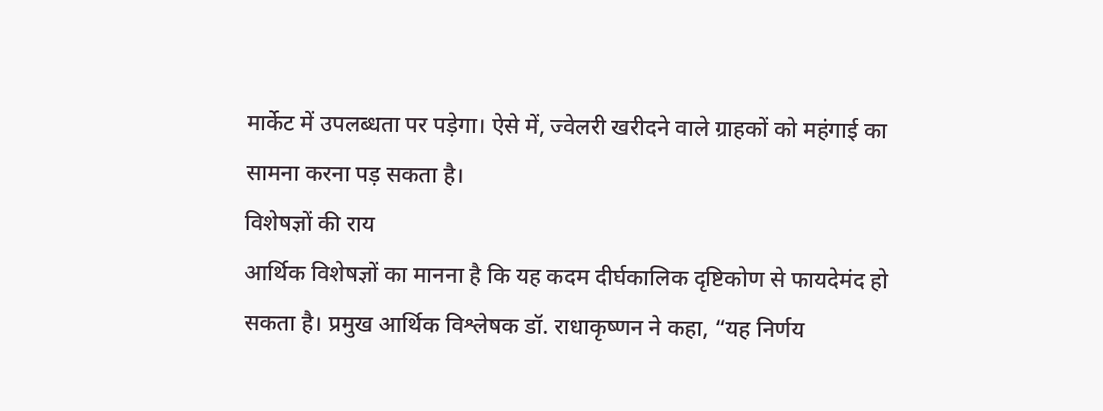मार्केट में उपलब्धता पर पड़ेगा। ऐसे में, ज्वेलरी खरीदने वाले ग्राहकों को महंगाई का सामना करना पड़ सकता है।
विशेषज्ञों की राय
आर्थिक विशेषज्ञों का मानना है कि यह कदम दीर्घकालिक दृष्टिकोण से फायदेमंद हो सकता है। प्रमुख आर्थिक विश्लेषक डॉ. राधाकृष्णन ने कहा, “यह निर्णय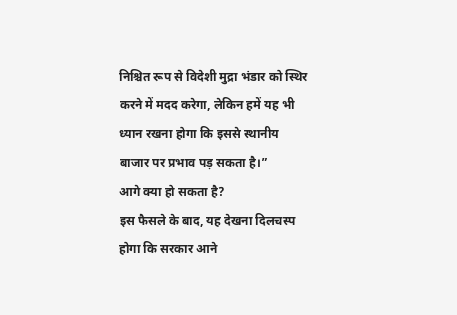निश्चित रूप से विदेशी मुद्रा भंडार को स्थिर करने में मदद करेगा, लेकिन हमें यह भी ध्यान रखना होगा कि इससे स्थानीय बाजार पर प्रभाव पड़ सकता है।”
आगे क्या हो सकता है?
इस फैसले के बाद, यह देखना दिलचस्प होगा कि सरकार आने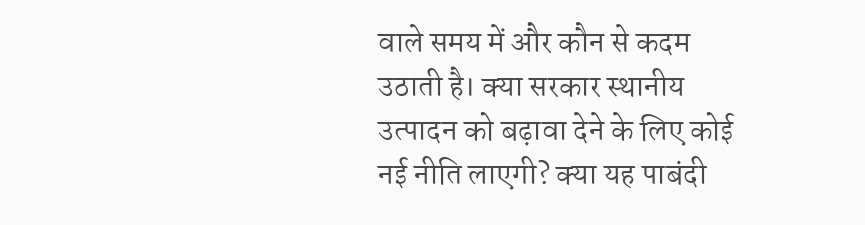वाले समय में और कौन से कदम उठाती है। क्या सरकार स्थानीय उत्पादन को बढ़ावा देने के लिए कोई नई नीति लाएगी? क्या यह पाबंदी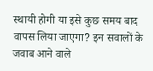स्थायी होगी या इसे कुछ समय बाद वापस लिया जाएगा? इन सवालों के जवाब आने वाले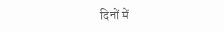दिनों में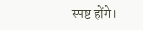स्पष्ट होंगे।